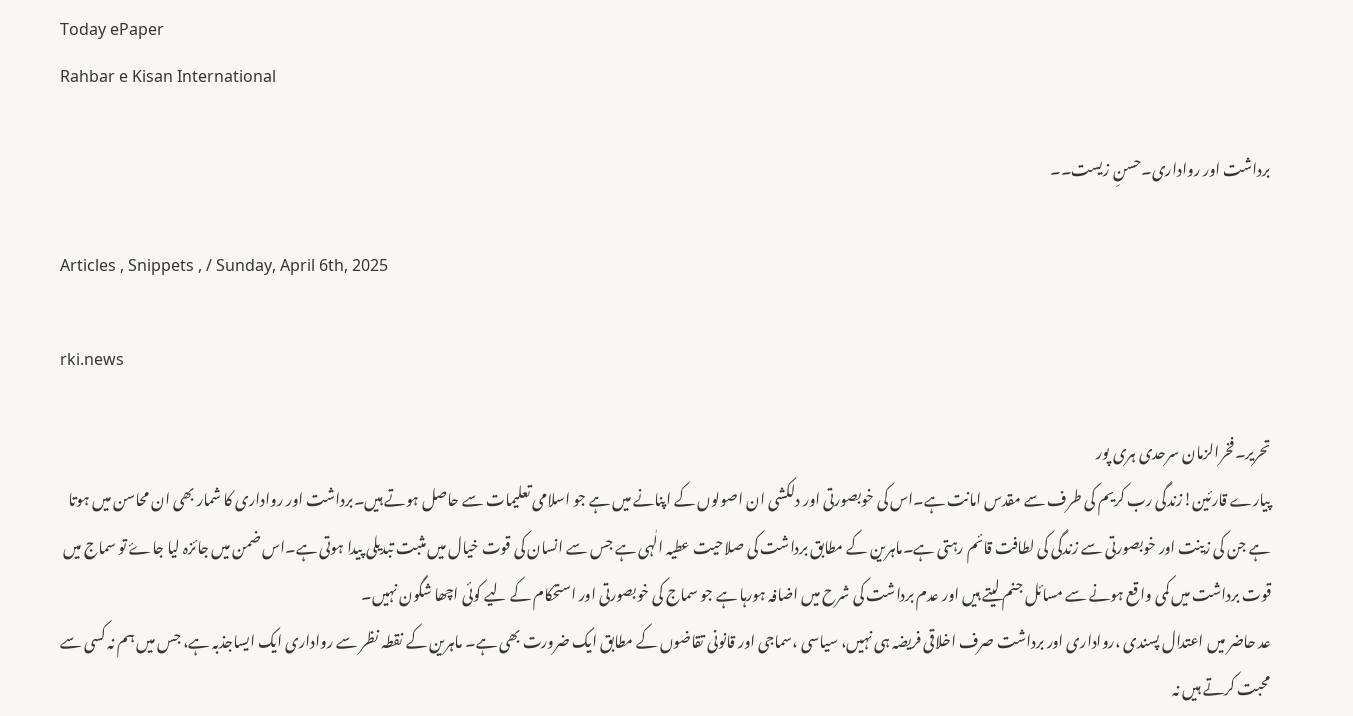Today ePaper
Rahbar e Kisan International

برداشت اور رواداری۔حسنِ زیست۔۔

Articles , Snippets , / Sunday, April 6th, 2025

rki.news

تحریر۔فخرالزمان سرحدی ہری پور
پیارے قارئین!زندگی رب کریم کی طرف سے مقدس امانت ہے۔اس کی خوبصورتی اور دلکشی ان اصولوں کے اپنانے میں ہے جو اسلامی تعلیمات سے حاصل ہوتے ہیں۔برداشت اور رواداری کا شمار بھی ان محاسن میں ہوتا ہے جن کی زینت اور خوبصورتی سے زندگی کی لطافت قائم رہتی ہے۔ماہرین کے مطابق برداشت کی صلاحیت عطیہ الٰہی ہے جس سے انسان کی قوت خیال میں مثبت تبدیلی پیدا ہوتی ہے۔اس ضمن میں جائزہ لیا جاۓ تو سماج میں قوت برداشت میں کمی واقع ہونے سے مسائل جنم لیتے ہیں اور عدم برداشت کی شرح میں اضافہ ہورہا ہے جو سماج کی خوبصورتی اور استحکام کے لیے کوئی اچھا شگون نہیں۔
عد حاضر میں اعتدال پسندی ،رواداری اور برداشت صرف اخلاقی فریضہ ہی نہیں، سیاسی ،سماجی اور قانونی تقاضوں کے مطابق ایک ضرورت بھی ہے۔ ماہرین کے نقطہ نظر سے رواداری ایک ایساجذبہ ہے، جس میں ہم نہ کسی سے محبت کرتے ہیں نہ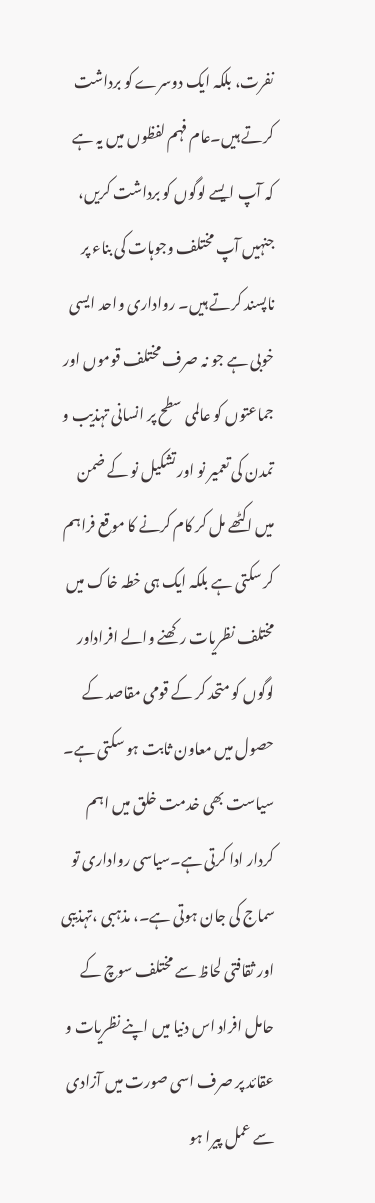نفرت، بلکہ ایک دوسرے کو برداشت کرتے ہیں۔عام فہم لفظوں میں یہ ہے کہ آپ ایسے لوگوں کو برداشت کریں، جنہیں آپ مختلف وجوہات کی بناء پر ناپسند کرتے ہیں۔ رواداری واحد ایسی خوبی ہے جو نہ صرف مختلف قوموں اور جماعتوں کو عالمی سطح پر انسانی تہذیب و تمدن کی تعمیر نو اور تشکیل نو کے ضمن میں اکٹھے مل کر کام کرنے کا موقع فراہم کر سکتی ہے بلکہ ایک ہی خطہ خاک میں مختلف نظریات رکھنے والے افراداور لوگوں کو متحد کر کے قومی مقاصد کے حصول میں معاون ثابت ہو سکتی ہے۔ سیاست بھی خدمت خلق میں اہم کردار ادا کرتی ہے۔سیاسی رواداری تو سماج کی جان ہوتی ہے۔، مذہبی ،تہذیبی اور ثقافتی لحاظ سے مختلف سوچ کے حامل افراد اس دنیا میں اپنے نظریات و عقائد پر صرف اسی صورت میں آزادی سے عمل پیرا ہو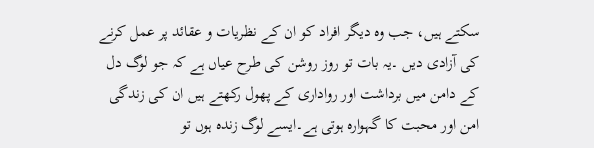سکتے ہیں، جب وہ دیگر افراد کو ان کے نظریات و عقائد پر عمل کرنے کی آزادی دیں ۔یہ بات تو روز روشن کی طرح عیاں ہے کہ جو لوگ دل کے دامن میں برداشت اور رواداری کے پھول رکھتے ہیں ان کی زندگی امن اور محبت کا گہوارہ ہوتی ہے۔ایسے لوگ زندہ ہوں تو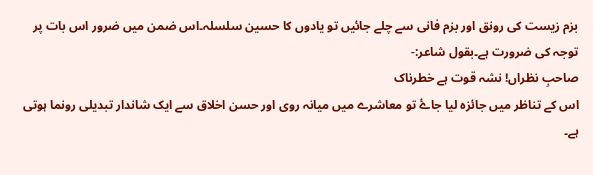بزم زیست کی رونق اور بزم فانی سے چلے جائیں تو یادوں کا حسین سلسلہ۔اس ضمن میں ضرور اس بات پر توجہ کی ضرورت ہے۔بقول شاعر:-
صاحبِ نظراں! نشہ قوت ہے خطرناک
اس کے تناظر میں جائزہ لیا جاۓ تو معاشرے میں میانہ روی اور حسن اخلاق سے ایک شاندار تبدیلی رونما ہوتی ہے۔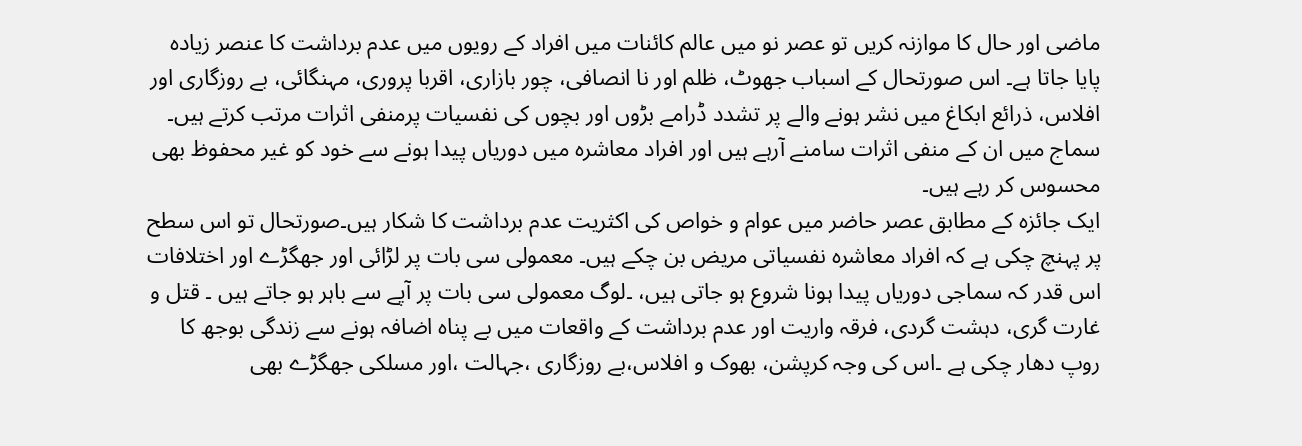ماضی اور حال کا موازنہ کریں تو عصر نو میں عالم کائنات میں افراد کے رویوں میں عدم برداشت کا عنصر زیادہ پایا جاتا ہے۔ اس صورتحال کے اسباب جھوٹ، ظلم اور نا انصافی، چور بازاری، اقربا پروری، مہنگائی، بے روزگاری اور افلاس، ذرائع ابکاغ میں نشر ہونے والے پر تشدد ڈرامے بڑوں اور بچوں کی نفسیات پرمنفی اثرات مرتب کرتے ہیں۔ سماج میں ان کے منفی اثرات سامنے آرہے ہیں اور افراد معاشرہ میں دوریاں پیدا ہونے سے خود کو غیر محفوظ بھی محسوس کر رہے ہیں۔
ایک جائزہ کے مطابق عصر حاضر میں عوام و خواص کی اکثریت عدم برداشت کا شکار ہیں۔صورتحال تو اس سطح پر پہنچ چکی ہے کہ افراد معاشرہ نفسیاتی مریض بن چکے ہیں۔ معمولی سی بات پر لڑائی اور جھگڑے اور اختلافات اس قدر کہ سماجی دوریاں پیدا ہونا شروع ہو جاتی ہیں، ۔لوگ معمولی سی بات پر آپے سے باہر ہو جاتے ہیں ۔ قتل و غارت گری، دہشت گردی، فرقہ واریت اور عدم برداشت کے واقعات میں بے پناہ اضافہ ہونے سے زندگی بوجھ کا روپ دھار چکی ہے ۔اس کی وجہ کرپشن، بھوک و افلاس،بے روزگاری ،جہالت ،اور مسلکی جھگڑے بھی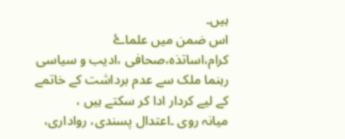ہیں۔
اس ضمن میں علماۓ کرام،اساتذہ،صحافی ،ادیب و سیاسی رہنما ملک سے عدم برداشت کے خاتمے کے لیے کردار ادا کر سکتے ہیں ،
میانہ روی ۔اعتدال پسندی، رواداری،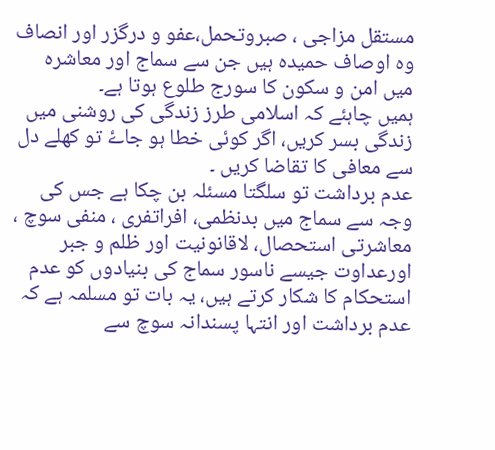مستقل مزاجی ، صبروتحمل،عفو و درگزر اور انصاف وہ اوصاف حمیدہ ہیں جن سے سماج اور معاشرہ میں امن و سکون کا سورج طلوع ہوتا ہے۔
ہمیں چاہئے کہ اسلامی طرز زندگی کی روشنی میں زندگی بسر کریں، اگر کوئی خطا ہو جاۓ تو کھلے دل سے معافی کا تقاضا کریں ۔
عدم برداشت تو سلگتا مسئلہ بن چکا ہے جس کی وجہ سے سماج میں بدنظمی، افراتفری ، منفی سوچ ، معاشرتی استحصال، لاقانونیت اور ظلم و جبر اورعداوت جیسے ناسور سماج کی بنیادوں کو عدم استحکام کا شکار کرتے ہیں، یہ بات تو مسلمہ ہے کہ عدم برداشت اور انتہا پسندانہ سوچ سے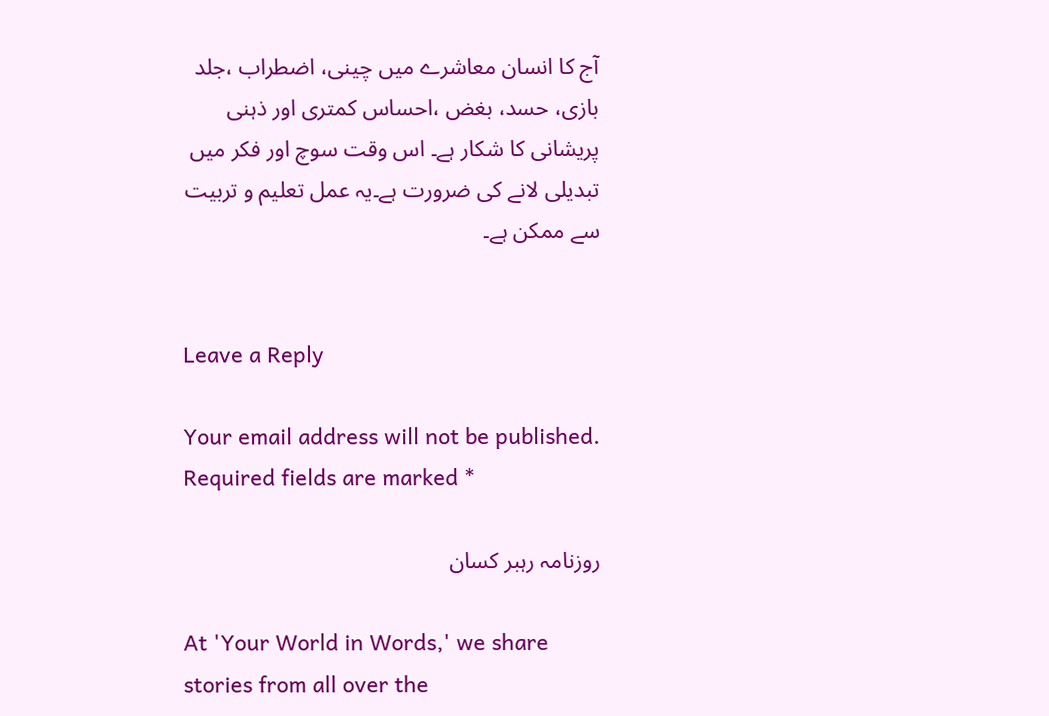آج کا انسان معاشرے میں چینی، اضطراب ،جلد بازی، حسد، بغض ،احساس کمتری اور ذہنی پریشانی کا شکار ہے۔ اس وقت سوچ اور فکر میں تبدیلی لانے کی ضرورت ہے۔یہ عمل تعلیم و تربیت سے ممکن ہے۔


Leave a Reply

Your email address will not be published. Required fields are marked *

روزنامہ رہبر کسان

At 'Your World in Words,' we share stories from all over the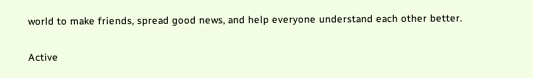world to make friends, spread good news, and help everyone understand each other better.

Active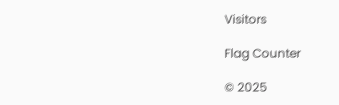Visitors

Flag Counter

© 2025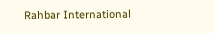Rahbar International